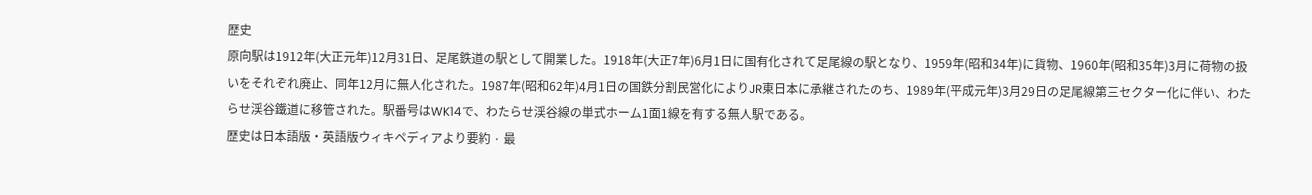歴史
原向駅は1912年(大正元年)12月31日、足尾鉄道の駅として開業した。1918年(大正7年)6月1日に国有化されて足尾線の駅となり、1959年(昭和34年)に貨物、1960年(昭和35年)3月に荷物の扱いをそれぞれ廃止、同年12月に無人化された。1987年(昭和62年)4月1日の国鉄分割民営化によりJR東日本に承継されたのち、1989年(平成元年)3月29日の足尾線第三セクター化に伴い、わたらせ渓谷鐵道に移管された。駅番号はWK14で、わたらせ渓谷線の単式ホーム1面1線を有する無人駅である。
歴史は日本語版・英語版ウィキペディアより要約 · 最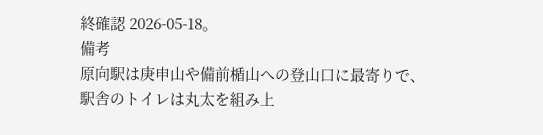終確認 2026-05-18。
備考
原向駅は庚申山や備前楯山への登山口に最寄りで、駅舎のトイレは丸太を組み上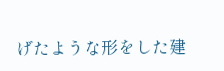げたような形をした建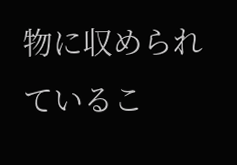物に収められているこ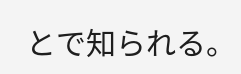とで知られる。